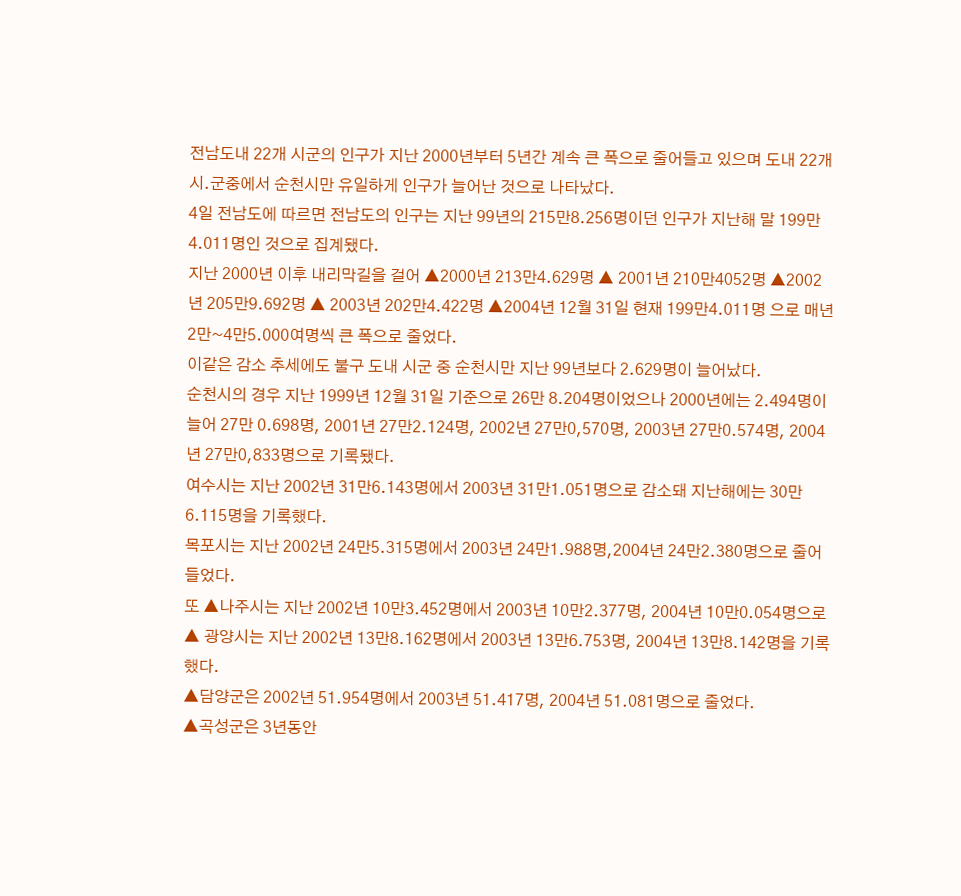전남도내 22개 시군의 인구가 지난 2000년부터 5년간 계속 큰 폭으로 줄어들고 있으며 도내 22개 시.군중에서 순천시만 유일하게 인구가 늘어난 것으로 나타났다.
4일 전남도에 따르면 전남도의 인구는 지난 99년의 215만8.256명이던 인구가 지난해 말 199만4.011명인 것으로 집계됐다.
지난 2000년 이후 내리막길을 걸어 ▲2000년 213만4.629명 ▲ 2001년 210만4052명 ▲2002년 205만9.692명 ▲ 2003년 202만4.422명 ▲2004년 12월 31일 현재 199만4.011명 으로 매년 2만~4만5.000여명씩 큰 폭으로 줄었다.
이같은 감소 추세에도 불구 도내 시군 중 순천시만 지난 99년보다 2.629명이 늘어났다.
순천시의 경우 지난 1999년 12월 31일 기준으로 26만 8.204명이었으나 2000년에는 2.494명이 늘어 27만 0.698명, 2001년 27만2.124명, 2002년 27만0,570명, 2003년 27만0.574명, 2004년 27만0,833명으로 기록됐다.
여수시는 지난 2002년 31만6.143명에서 2003년 31만1.051명으로 감소돼 지난해에는 30만6.115명을 기록했다.
목포시는 지난 2002년 24만5.315명에서 2003년 24만1.988명,2004년 24만2.380명으로 줄어들었다.
또 ▲나주시는 지난 2002년 10만3.452명에서 2003년 10만2.377명, 2004년 10만0.054명으로 ▲ 광양시는 지난 2002년 13만8.162명에서 2003년 13만6.753명, 2004년 13만8.142명을 기록했다.
▲담양군은 2002년 51.954명에서 2003년 51.417명, 2004년 51.081명으로 줄었다.
▲곡성군은 3년동안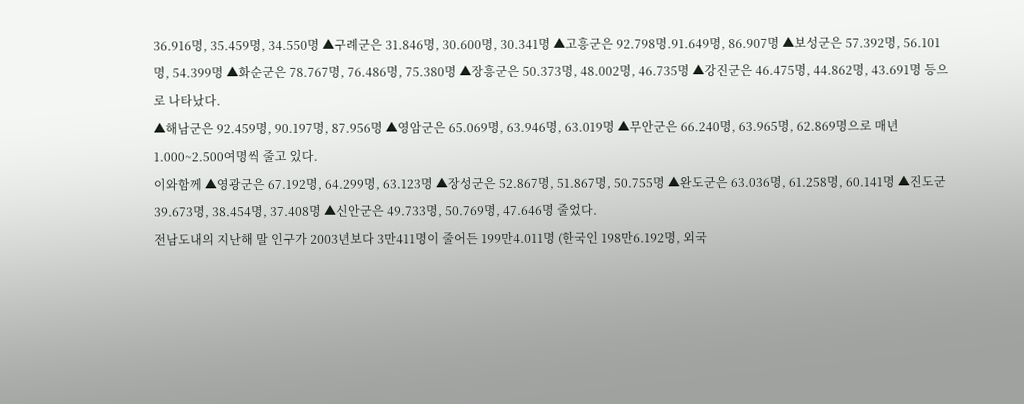36.916명, 35.459명, 34.550명 ▲구례군은 31.846명, 30.600명, 30.341명 ▲고흥군은 92.798명.91.649명, 86.907명 ▲보성군은 57.392명, 56.101명, 54.399명 ▲화순군은 78.767명, 76.486명, 75.380명 ▲장흥군은 50.373명, 48.002명, 46.735명 ▲강진군은 46.475명, 44.862명, 43.691명 등으로 나타났다.
▲해남군은 92.459명, 90.197명, 87.956명 ▲영암군은 65.069명, 63.946명, 63.019명 ▲무안군은 66.240명, 63.965명, 62.869명으로 매년 1.000~2.500여명씩 줄고 있다.
이와함께 ▲영광군은 67.192명, 64.299명, 63.123명 ▲장성군은 52.867명, 51.867명, 50.755명 ▲완도군은 63.036명, 61.258명, 60.141명 ▲진도군 39.673명, 38.454명, 37.408명 ▲신안군은 49.733명, 50.769명, 47.646명 줄었다.
전남도내의 지난해 말 인구가 2003년보다 3만411명이 줄어든 199만4.011명 (한국인 198만6.192명, 외국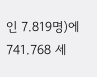인 7.819명)에 741.768 세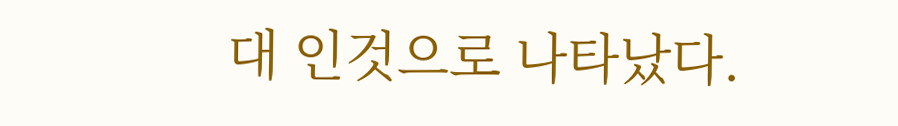대 인것으로 나타났다.